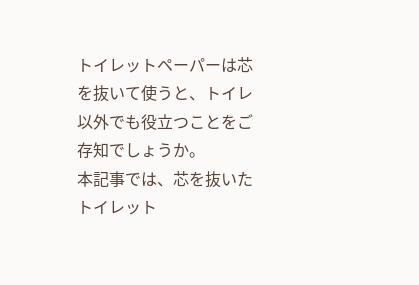トイレットペーパーは芯を抜いて使うと、トイレ以外でも役立つことをご存知でしょうか。
本記事では、芯を抜いたトイレット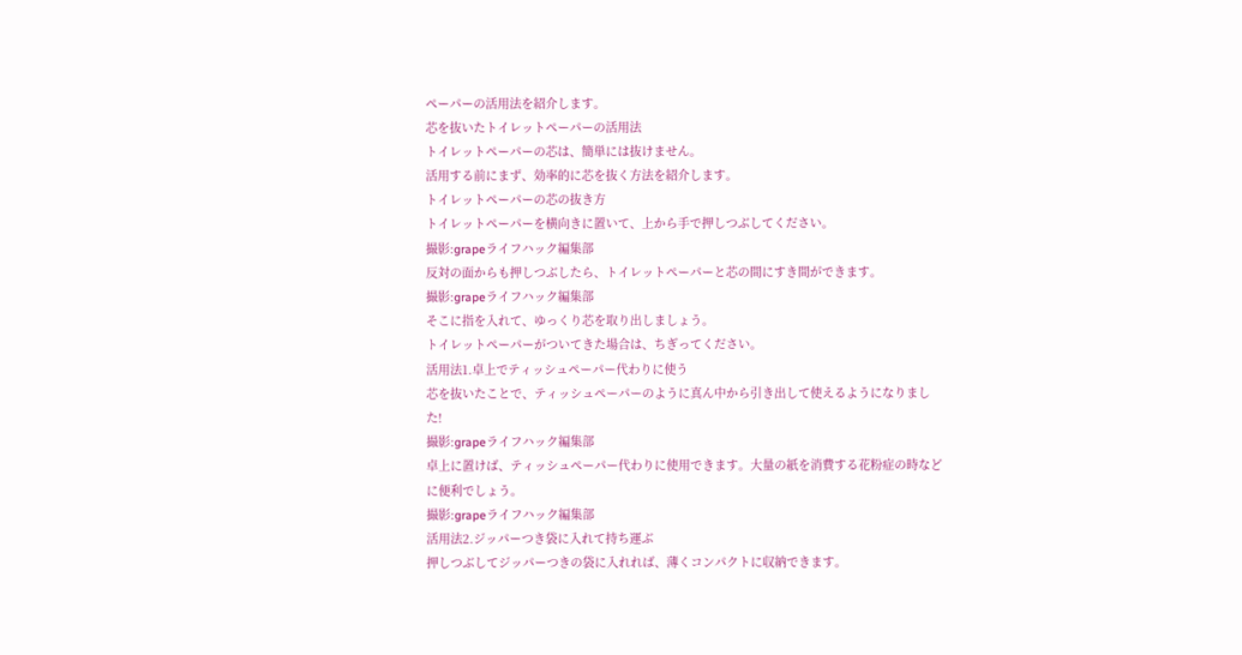ペーパーの活用法を紹介します。
芯を抜いたトイレットペーパーの活用法
トイレットペーパーの芯は、簡単には抜けません。
活用する前にまず、効率的に芯を抜く方法を紹介します。
トイレットペーパーの芯の抜き方
トイレットペーパーを横向きに置いて、上から手で押しつぶしてください。
撮影:grapeライフハック編集部
反対の面からも押しつぶしたら、トイレットペーパーと芯の間にすき間ができます。
撮影:grapeライフハック編集部
そこに指を入れて、ゆっくり芯を取り出しましょう。
トイレットペーパーがついてきた場合は、ちぎってください。
活用法1.卓上でティッシュペーパー代わりに使う
芯を抜いたことで、ティッシュペーパーのように真ん中から引き出して使えるようになりました!
撮影:grapeライフハック編集部
卓上に置けば、ティッシュペーパー代わりに使用できます。大量の紙を消費する花粉症の時などに便利でしょう。
撮影:grapeライフハック編集部
活用法2.ジッパーつき袋に入れて持ち運ぶ
押しつぶしてジッパーつきの袋に入れれば、薄くコンパクトに収納できます。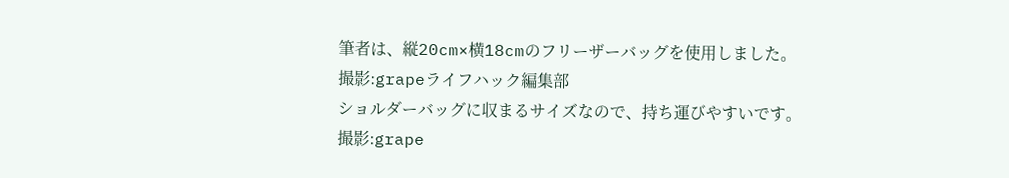筆者は、縦20cm×横18cmのフリーザーバッグを使用しました。
撮影:grapeライフハック編集部
ショルダーバッグに収まるサイズなので、持ち運びやすいです。
撮影:grape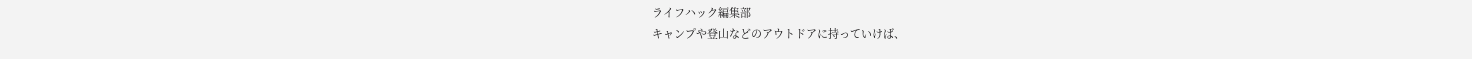ライフハック編集部
キャンプや登山などのアウトドアに持っていけば、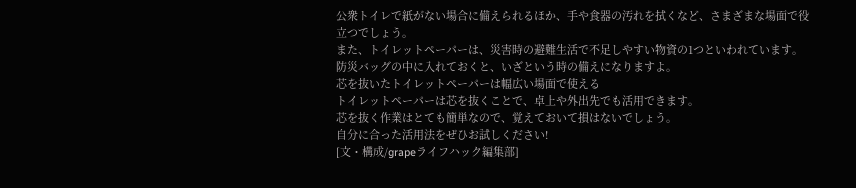公衆トイレで紙がない場合に備えられるほか、手や食器の汚れを拭くなど、さまざまな場面で役立つでしょう。
また、トイレットペーパーは、災害時の避難生活で不足しやすい物資の1つといわれています。
防災バッグの中に入れておくと、いざという時の備えになりますよ。
芯を抜いたトイレットペーパーは幅広い場面で使える
トイレットペーパーは芯を抜くことで、卓上や外出先でも活用できます。
芯を抜く作業はとても簡単なので、覚えておいて損はないでしょう。
自分に合った活用法をぜひお試しください!
[文・構成/grapeライフハック編集部]